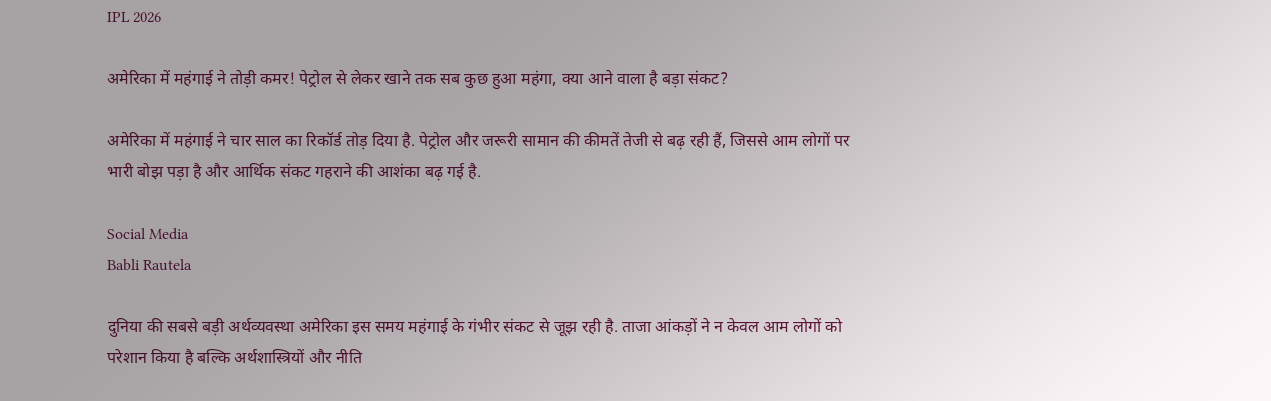IPL 2026

अमेरिका में महंगाई ने तोड़ी कमर! पेट्रोल से लेकर खाने तक सब कुछ हुआ महंगा, क्या आने वाला है बड़ा संकट?

अमेरिका में महंगाई ने चार साल का रिकॉर्ड तोड़ दिया है. पेट्रोल और जरूरी सामान की कीमतें तेजी से बढ़ रही हैं, जिससे आम लोगों पर भारी बोझ पड़ा है और आर्थिक संकट गहराने की आशंका बढ़ गई है.

Social Media
Babli Rautela

दुनिया की सबसे बड़ी अर्थव्यवस्था अमेरिका इस समय महंगाई के गंभीर संकट से जूझ रही है. ताजा आंकड़ों ने न केवल आम लोगों को परेशान किया है बल्कि अर्थशास्त्रियों और नीति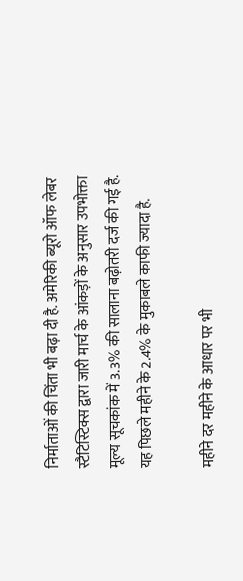निर्माताओं की चिंता भी बढ़ा दी है. अमेरिकी ब्यूरो ऑफ लेबर स्टैटिस्टिक्स द्वारा जारी मार्च के आंकड़ों के अनुसार उपभोक्ता मूल्य सूचकांक में 3.3% की सालाना बढ़ोतरी दर्ज की गई है. यह पिछले महीने के 2.4% के मुकाबले काफी ज्यादा है.

महीने दर महीने के आधार पर भी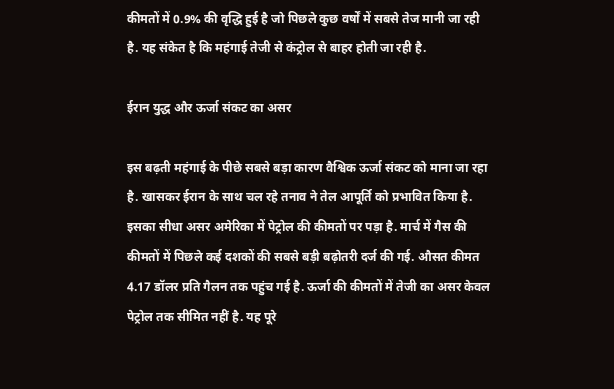कीमतों में 0.9% की वृद्धि हुई है जो पिछले कुछ वर्षों में सबसे तेज मानी जा रही है. यह संकेत है कि महंगाई तेजी से कंट्रोल से बाहर होती जा रही है.

ईरान युद्ध और ऊर्जा संकट का असर

इस बढ़ती महंगाई के पीछे सबसे बड़ा कारण वैश्विक ऊर्जा संकट को माना जा रहा है. खासकर ईरान के साथ चल रहे तनाव ने तेल आपूर्ति को प्रभावित किया है. इसका सीधा असर अमेरिका में पेट्रोल की कीमतों पर पड़ा है. मार्च में गैस की कीमतों में पिछले कई दशकों की सबसे बड़ी बढ़ोतरी दर्ज की गई. औसत कीमत 4.17 डॉलर प्रति गैलन तक पहुंच गई है. ऊर्जा की कीमतों में तेजी का असर केवल पेट्रोल तक सीमित नहीं है. यह पूरे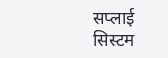सप्लाई सिस्टम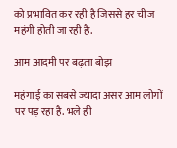को प्रभावित कर रही है जिससे हर चीज महंगी होती जा रही है.

आम आदमी पर बढ़ता बोझ

महंगाई का सबसे ज्यादा असर आम लोगों पर पड़ रहा है. भले ही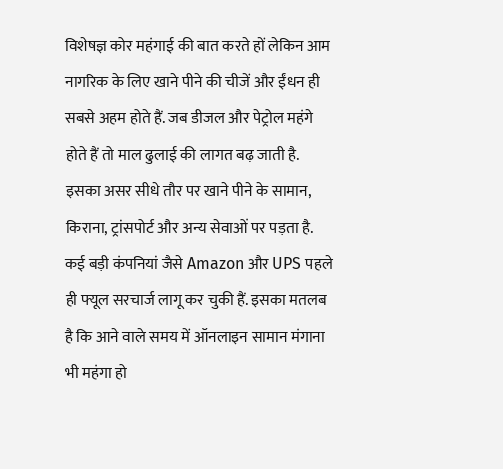विशेषज्ञ कोर महंगाई की बात करते हों लेकिन आम नागरिक के लिए खाने पीने की चीजें और ईंधन ही सबसे अहम होते हैं. जब डीजल और पेट्रोल महंगे होते हैं तो माल ढुलाई की लागत बढ़ जाती है. इसका असर सीधे तौर पर खाने पीने के सामान, किराना, ट्रांसपोर्ट और अन्य सेवाओं पर पड़ता है. कई बड़ी कंपनियां जैसे Amazon और UPS पहले ही फ्यूल सरचार्ज लागू कर चुकी हैं. इसका मतलब है कि आने वाले समय में ऑनलाइन सामान मंगाना भी महंगा हो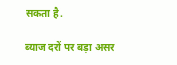सकता है.

ब्याज दरों पर बड़ा असर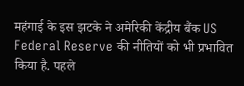महंगाई के इस झटके ने अमेरिकी केंद्रीय बैंक US Federal Reserve की नीतियों को भी प्रभावित किया है. पहले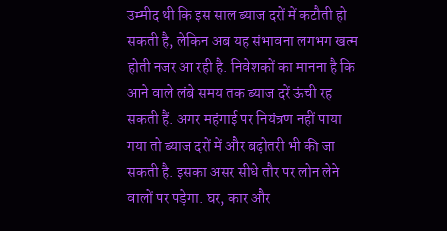उम्मीद थी कि इस साल ब्याज दरों में कटौती हो सकती है, लेकिन अब यह संभावना लगभग खत्म होती नजर आ रही है. निवेशकों का मानना है कि आने वाले लंबे समय तक ब्याज दरें ऊंची रह सकती हैं. अगर महंगाई पर नियंत्रण नहीं पाया गया तो ब्याज दरों में और बढ़ोतरी भी की जा सकती है. इसका असर सीधे तौर पर लोन लेने वालों पर पड़ेगा. घर, कार और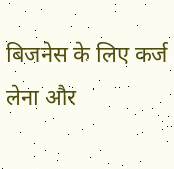बिजनेस के लिए कर्ज लेना और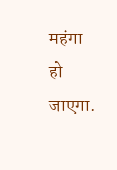महंगा हो जाएगा.